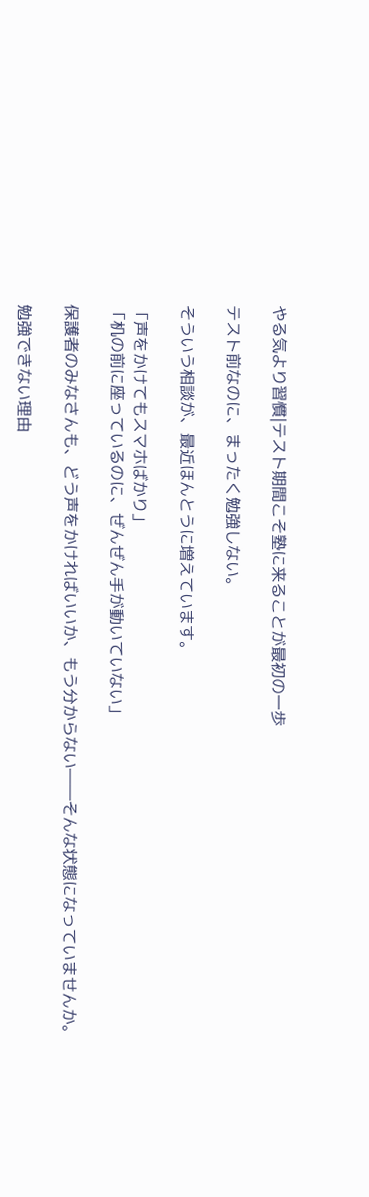やる気より習慣|テスト期間こそ塾に来ることが最初の一歩

テスト前なのに、まったく勉強しない。

そういう相談が、最近ほんとうに増えています。

「声をかけてもスマホばかり」
「机の前に座っているのに、ぜんぜん手が動いていない」

保護者のみなさんも、どう声をかければいいか、もう分からない――そんな状態になっていませんか。

勉強できない理由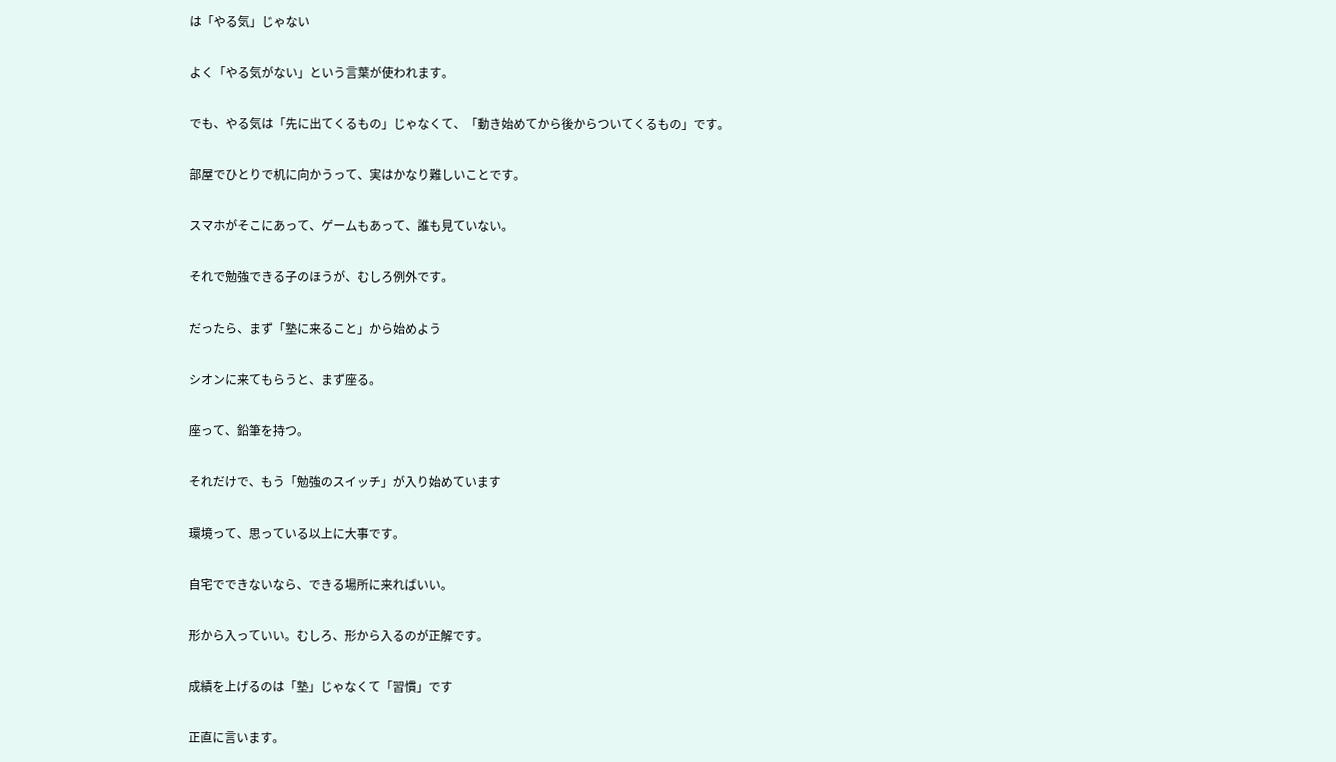は「やる気」じゃない

よく「やる気がない」という言葉が使われます。

でも、やる気は「先に出てくるもの」じゃなくて、「動き始めてから後からついてくるもの」です。

部屋でひとりで机に向かうって、実はかなり難しいことです。

スマホがそこにあって、ゲームもあって、誰も見ていない。

それで勉強できる子のほうが、むしろ例外です。

だったら、まず「塾に来ること」から始めよう

シオンに来てもらうと、まず座る。

座って、鉛筆を持つ。

それだけで、もう「勉強のスイッチ」が入り始めています

環境って、思っている以上に大事です。

自宅でできないなら、できる場所に来ればいい。

形から入っていい。むしろ、形から入るのが正解です。

成績を上げるのは「塾」じゃなくて「習慣」です

正直に言います。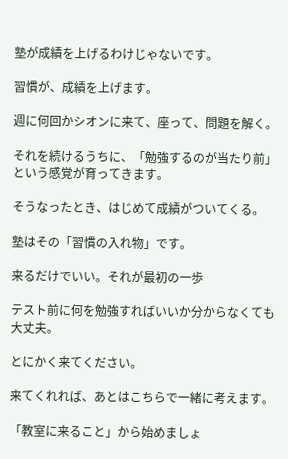塾が成績を上げるわけじゃないです。

習慣が、成績を上げます。

週に何回かシオンに来て、座って、問題を解く。

それを続けるうちに、「勉強するのが当たり前」という感覚が育ってきます。

そうなったとき、はじめて成績がついてくる。

塾はその「習慣の入れ物」です。

来るだけでいい。それが最初の一歩

テスト前に何を勉強すればいいか分からなくても大丈夫。

とにかく来てください。

来てくれれば、あとはこちらで一緒に考えます。

「教室に来ること」から始めましょ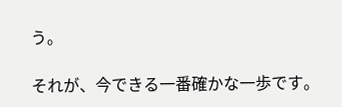う。

それが、今できる一番確かな一歩です。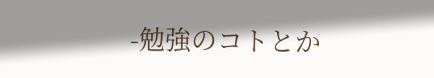-勉強のコトとか